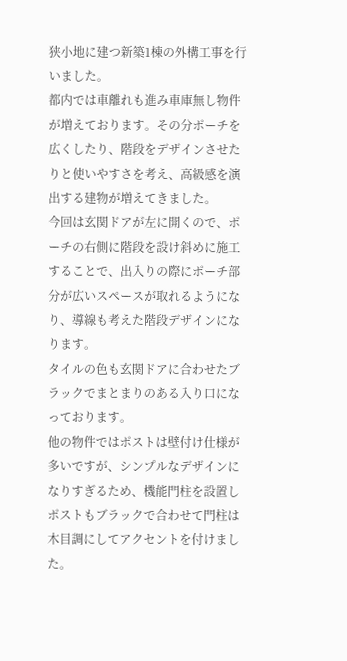狭小地に建つ新築1棟の外構工事を行いました。
都内では車離れも進み車庫無し物件が増えております。その分ポーチを広くしたり、階段をデザインさせたりと使いやすさを考え、高級感を演出する建物が増えてきました。
今回は玄関ドアが左に開くので、ポーチの右側に階段を設け斜めに施工することで、出入りの際にポーチ部分が広いスペースが取れるようになり、導線も考えた階段デザインになります。
タイルの色も玄関ドアに合わせたブラックでまとまりのある入り口になっております。
他の物件ではポストは壁付け仕様が多いですが、シンプルなデザインになりすぎるため、機能門柱を設置しポストもブラックで合わせて門柱は木目調にしてアクセントを付けました。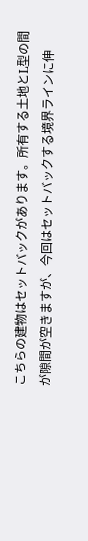こちらの建物はセットバックがあります。所有する土地とL型の間が隙間が空きますが、今回はセットバックする境界ラインに伸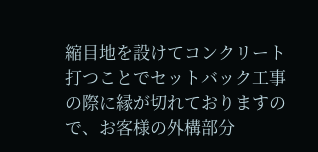縮目地を設けてコンクリート打つことでセットバック工事の際に縁が切れておりますので、お客様の外構部分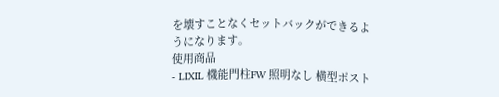を壊すことなくセットバックができるようになります。
使用商品
- LIXIL 機能門柱FW 照明なし 横型ポスト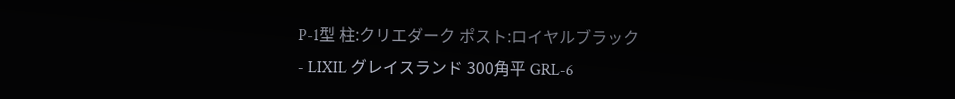P-1型 柱:クリエダーク ポスト:ロイヤルブラック
- LIXIL グレイスランド 300角平 GRL-6